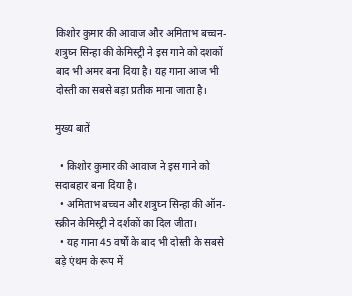किशोर कुमार की आवाज और अमिताभ बच्चन-शत्रुघ्न सिन्हा की केमिस्ट्री ने इस गाने को दशकों बाद भी अमर बना दिया है। यह गाना आज भी दोस्ती का सबसे बड़ा प्रतीक माना जाता है।

मुख्य बातें

  • किशोर कुमार की आवाज ने इस गाने को सदाबहार बना दिया है।
  • अमिताभ बच्चन और शत्रुघ्न सिन्हा की ऑन-स्क्रीन केमिस्ट्री ने दर्शकों का दिल जीता।
  • यह गाना 45 वर्षों के बाद भी दोस्ती के सबसे बड़े एंथम के रूप में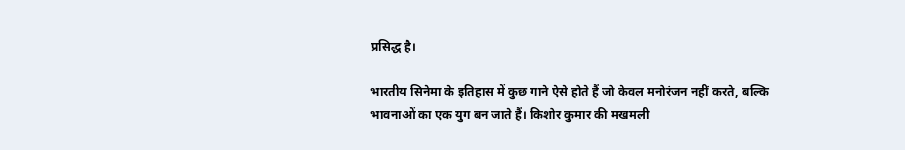प्रसिद्ध है।

भारतीय सिनेमा के इतिहास में कुछ गाने ऐसे होते हैं जो केवल मनोरंजन नहीं करते, बल्कि भावनाओं का एक युग बन जाते हैं। किशोर कुमार की मखमली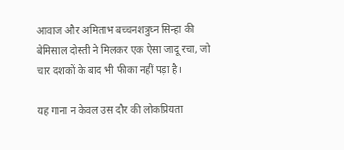आवाज और अमिताभ बच्चनशत्रुघ्न सिन्हा की बेमिसाल दोस्ती ने मिलकर एक ऐसा जादू रचा, जो चार दशकों के बाद भी फीका नहीं पड़ा है।

यह गाना न केवल उस दौर की लोकप्रियता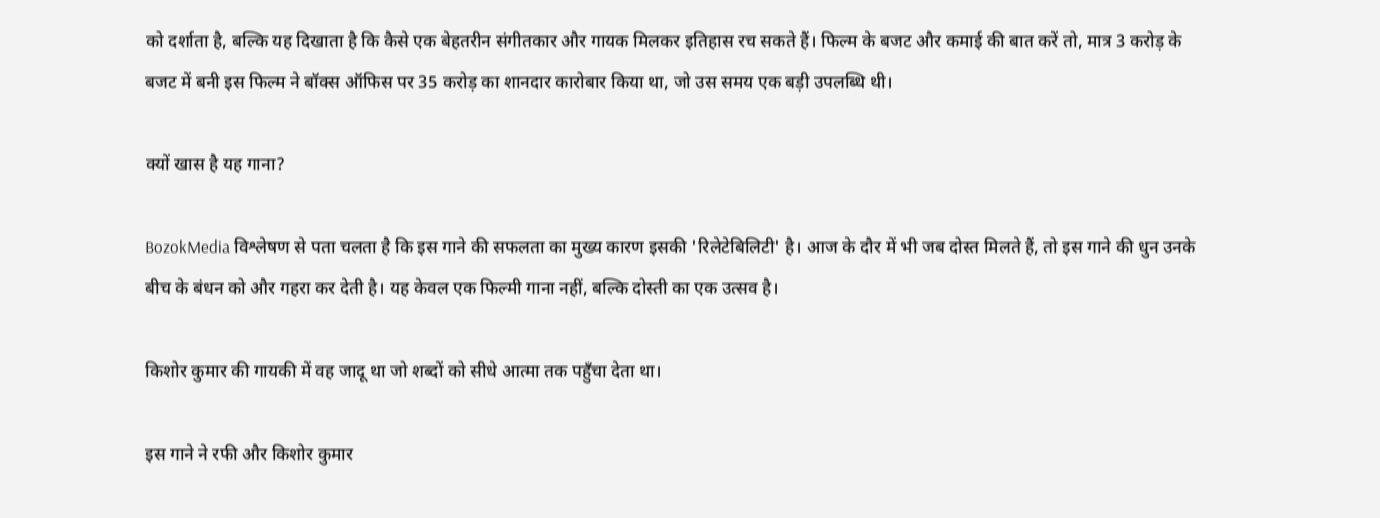को दर्शाता है, बल्कि यह दिखाता है कि कैसे एक बेहतरीन संगीतकार और गायक मिलकर इतिहास रच सकते हैं। फिल्म के बजट और कमाई की बात करें तो, मात्र 3 करोड़ के बजट में बनी इस फिल्म ने बॉक्स ऑफिस पर 35 करोड़ का शानदार कारोबार किया था, जो उस समय एक बड़ी उपलब्धि थी।

क्यों खास है यह गाना?

BozokMedia विश्लेषण से पता चलता है कि इस गाने की सफलता का मुख्य कारण इसकी 'रिलेटेबिलिटी' है। आज के दौर में भी जब दोस्त मिलते हैं, तो इस गाने की धुन उनके बीच के बंधन को और गहरा कर देती है। यह केवल एक फिल्मी गाना नहीं, बल्कि दोस्ती का एक उत्सव है।

किशोर कुमार की गायकी में वह जादू था जो शब्दों को सीधे आत्मा तक पहुँचा देता था।

इस गाने ने रफी और किशोर कुमार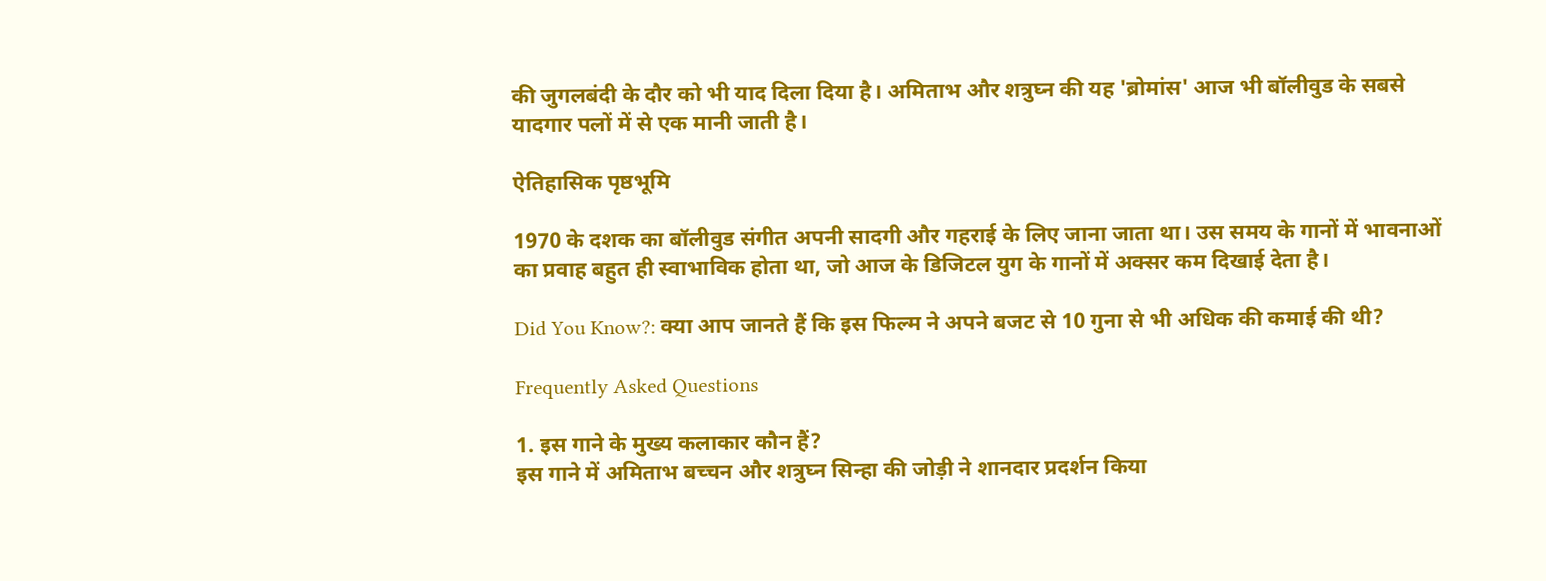की जुगलबंदी के दौर को भी याद दिला दिया है। अमिताभ और शत्रुघ्न की यह 'ब्रोमांस' आज भी बॉलीवुड के सबसे यादगार पलों में से एक मानी जाती है।

ऐतिहासिक पृष्ठभूमि

1970 के दशक का बॉलीवुड संगीत अपनी सादगी और गहराई के लिए जाना जाता था। उस समय के गानों में भावनाओं का प्रवाह बहुत ही स्वाभाविक होता था, जो आज के डिजिटल युग के गानों में अक्सर कम दिखाई देता है।

Did You Know?: क्या आप जानते हैं कि इस फिल्म ने अपने बजट से 10 गुना से भी अधिक की कमाई की थी?

Frequently Asked Questions

1. इस गाने के मुख्य कलाकार कौन हैं?
इस गाने में अमिताभ बच्चन और शत्रुघ्न सिन्हा की जोड़ी ने शानदार प्रदर्शन किया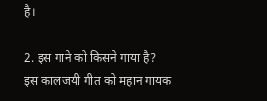है।

2. इस गाने को किसने गाया है?
इस कालजयी गीत को महान गायक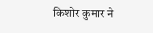किशोर कुमार ने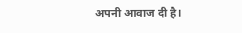अपनी आवाज दी है।